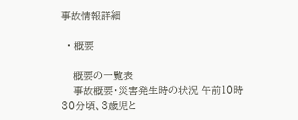事故情報詳細

  • 概要

    概要の一覧表
    事故概要・災害発生時の状況 午前10時30分頃、3歳児と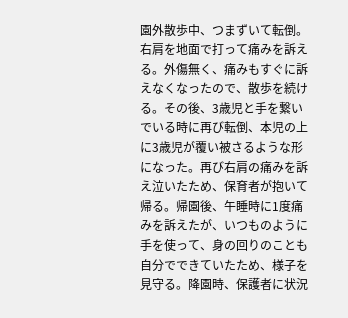園外散歩中、つまずいて転倒。右肩を地面で打って痛みを訴える。外傷無く、痛みもすぐに訴えなくなったので、散歩を続ける。その後、3歳児と手を繋いでいる時に再び転倒、本児の上に3歳児が覆い被さるような形になった。再び右肩の痛みを訴え泣いたため、保育者が抱いて帰る。帰園後、午睡時に1度痛みを訴えたが、いつものように手を使って、身の回りのことも自分でできていたため、様子を見守る。降園時、保護者に状況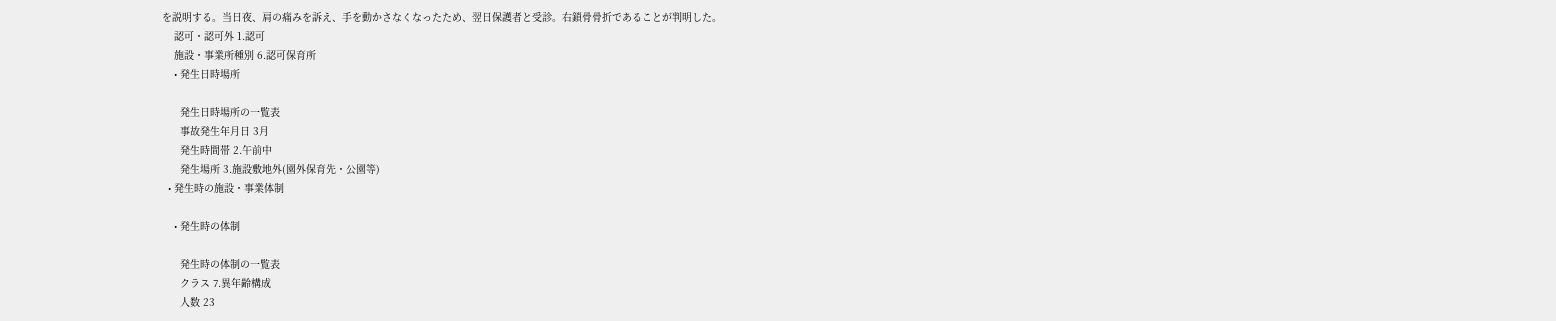を説明する。当日夜、肩の痛みを訴え、手を動かさなくなったため、翌日保護者と受診。右鎖骨骨折であることが判明した。
    認可・認可外 1.認可
    施設・事業所種別 6.認可保育所
    • 発生日時場所

      発生日時場所の一覧表
      事故発生年月日 3月
      発生時間帯 2.午前中
      発生場所 3.施設敷地外(園外保育先・公園等)
  • 発生時の施設・事業体制

    • 発生時の体制

      発生時の体制の一覧表
      クラス 7.異年齢構成
      人数 23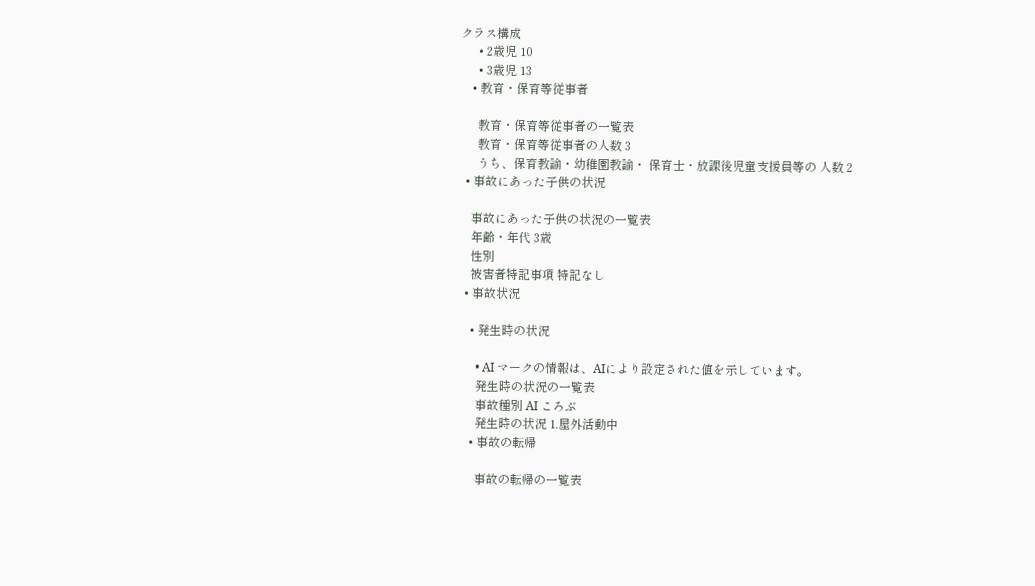クラス構成
      • 2歳児 10
      • 3歳児 13
    • 教育・保育等従事者

      教育・保育等従事者の一覧表
      教育・保育等従事者の人数 3
      うち、保育教諭・幼稚園教諭・ 保育士・放課後児童支援員等の 人数 2
  • 事故にあった子供の状況

    事故にあった子供の状況の一覧表
    年齢・年代 3歳
    性別
    被害者特記事項 特記なし
  • 事故状況

    • 発生時の状況

      • AI マークの情報は、AIにより設定された値を示しています。
      発生時の状況の一覧表
      事故種別 AI ころぶ
      発生時の状況 1.屋外活動中
    • 事故の転帰

      事故の転帰の一覧表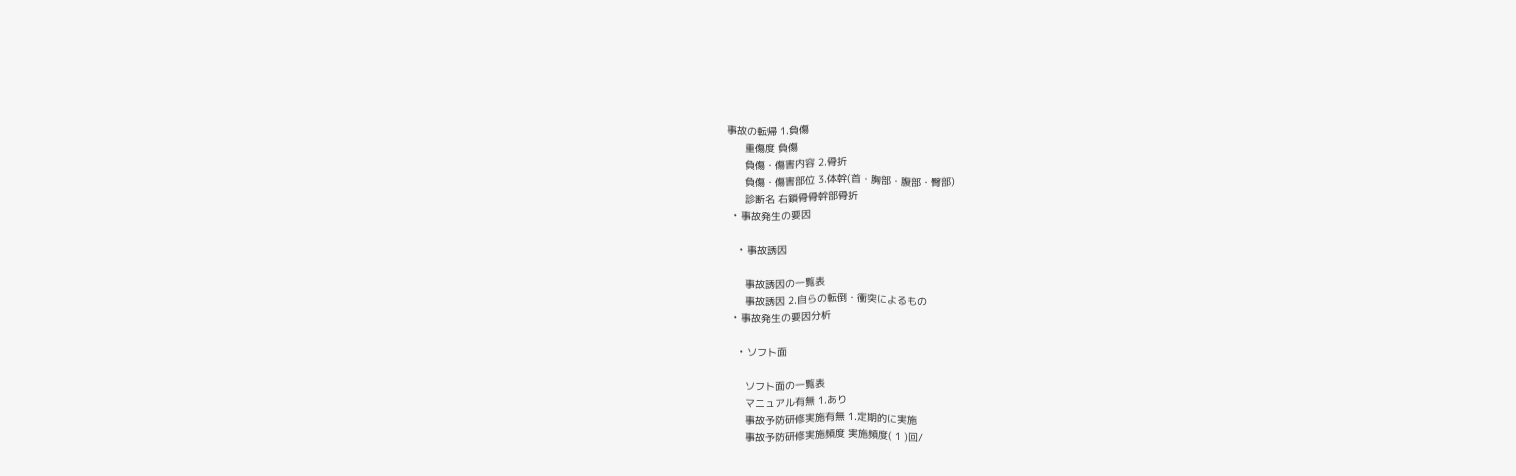事故の転帰 1.負傷
      重傷度 負傷
      負傷・傷害内容 2.骨折
      負傷・傷害部位 3.体幹(首・胸部・腹部・臀部)
      診断名 右鎖骨骨幹部骨折
  • 事故発生の要因

    • 事故誘因

      事故誘因の一覧表
      事故誘因 2.自らの転倒・衝突によるもの
  • 事故発生の要因分析

    • ソフト面

      ソフト面の一覧表
      マニュアル有無 1.あり
      事故予防研修実施有無 1.定期的に実施
      事故予防研修実施頻度 実施頻度( 1 )回/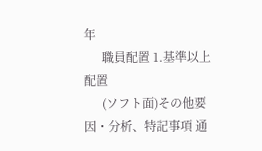年
      職員配置 1.基準以上配置
      (ソフト面)その他要因・分析、特記事項 通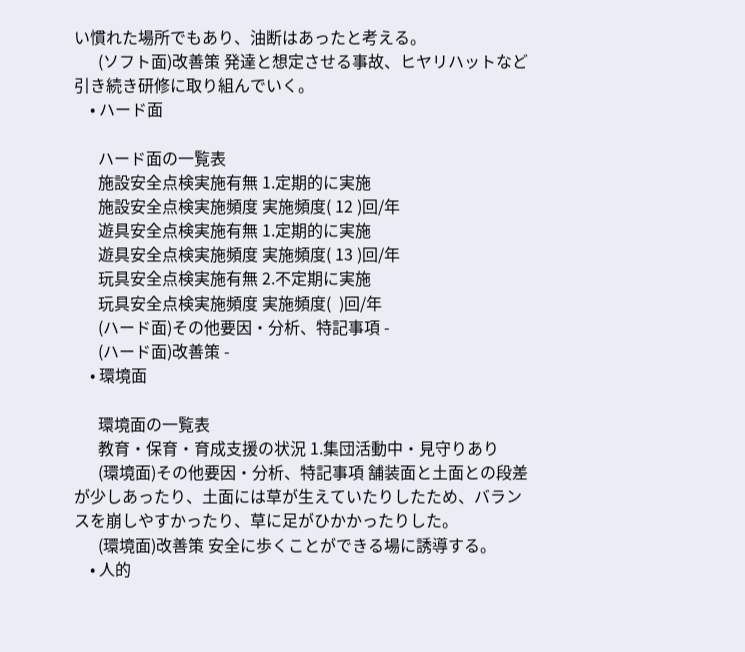い慣れた場所でもあり、油断はあったと考える。
      (ソフト面)改善策 発達と想定させる事故、ヒヤリハットなど引き続き研修に取り組んでいく。
    • ハード面

      ハード面の一覧表
      施設安全点検実施有無 1.定期的に実施
      施設安全点検実施頻度 実施頻度( 12 )回/年
      遊具安全点検実施有無 1.定期的に実施
      遊具安全点検実施頻度 実施頻度( 13 )回/年
      玩具安全点検実施有無 2.不定期に実施
      玩具安全点検実施頻度 実施頻度(  )回/年
      (ハード面)その他要因・分析、特記事項 -
      (ハード面)改善策 -
    • 環境面

      環境面の一覧表
      教育・保育・育成支援の状況 1.集団活動中・見守りあり
      (環境面)その他要因・分析、特記事項 舗装面と土面との段差が少しあったり、土面には草が生えていたりしたため、バランスを崩しやすかったり、草に足がひかかったりした。
      (環境面)改善策 安全に歩くことができる場に誘導する。
    • 人的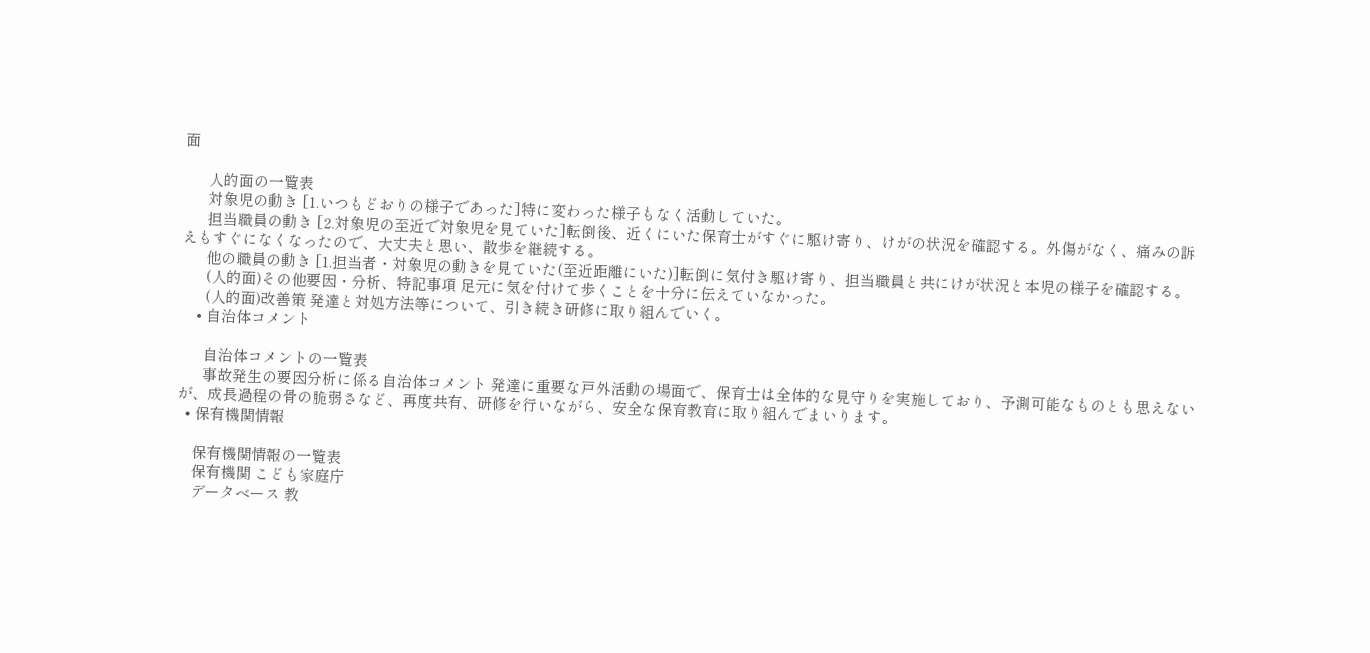面

      人的面の一覧表
      対象児の動き [1.いつもどおりの様子であった]特に変わった様子もなく活動していた。
      担当職員の動き [2.対象児の至近で対象児を見ていた]転倒後、近くにいた保育士がすぐに駆け寄り、けがの状況を確認する。外傷がなく、痛みの訴えもすぐになくなったので、大丈夫と思い、散歩を継続する。
      他の職員の動き [1.担当者・対象児の動きを見ていた(至近距離にいた)]転倒に気付き駆け寄り、担当職員と共にけが状況と本児の様子を確認する。
      (人的面)その他要因・分析、特記事項 足元に気を付けて歩くことを十分に伝えていなかった。
      (人的面)改善策 発達と対処方法等について、引き続き研修に取り組んでいく。
    • 自治体コメント

      自治体コメントの一覧表
      事故発生の要因分析に係る自治体コメント 発達に重要な戸外活動の場面で、保育士は全体的な見守りを実施しており、予測可能なものとも思えないが、成長過程の骨の脆弱さなど、再度共有、研修を行いながら、安全な保育教育に取り組んでまいります。
  • 保有機関情報

    保有機関情報の一覧表
    保有機関 こども家庭庁
    データベース 教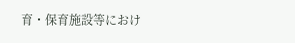育・保育施設等におけ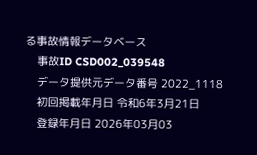る事故情報データベース
    事故ID CSD002_039548
    データ提供元データ番号 2022_1118
    初回掲載年月日 令和6年3月21日
    登録年月日 2026年03月03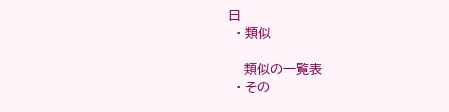日
  • 類似

    類似の一覧表
  • その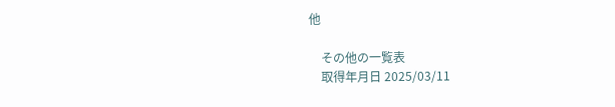他

    その他の一覧表
    取得年月日 2025/03/11